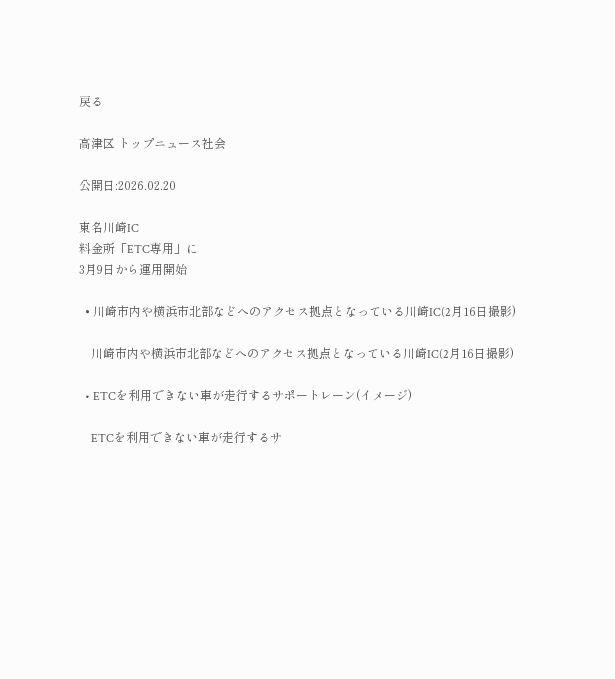戻る

高津区 トップニュース社会

公開日:2026.02.20

東名川崎IC
料金所「ETC専用」に
3月9日から運用開始

  • 川崎市内や横浜市北部などへのアクセス拠点となっている川崎IC(2月16日撮影)

    川崎市内や横浜市北部などへのアクセス拠点となっている川崎IC(2月16日撮影)

  • ETCを利用できない車が走行するサポートレーン(イメージ)

    ETCを利用できない車が走行するサ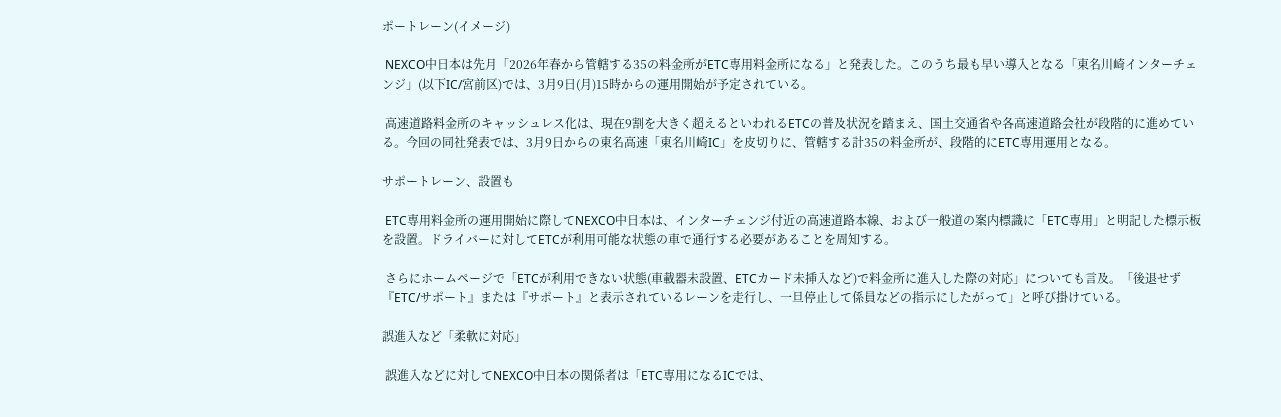ポートレーン(イメージ)

 NEXCO中日本は先月「2026年春から管轄する35の料金所がETC専用料金所になる」と発表した。このうち最も早い導入となる「東名川崎インターチェンジ」(以下IC/宮前区)では、3月9日(月)15時からの運用開始が予定されている。

 高速道路料金所のキャッシュレス化は、現在9割を大きく超えるといわれるETCの普及状況を踏まえ、国土交通省や各高速道路会社が段階的に進めている。今回の同社発表では、3月9日からの東名高速「東名川崎IC」を皮切りに、管轄する計35の料金所が、段階的にETC専用運用となる。

サポートレーン、設置も

 ETC専用料金所の運用開始に際してNEXCO中日本は、インターチェンジ付近の高速道路本線、および一般道の案内標識に「ETC専用」と明記した標示板を設置。ドライバーに対してETCが利用可能な状態の車で通行する必要があることを周知する。

 さらにホームページで「ETCが利用できない状態(車載器未設置、ETCカード未挿入など)で料金所に進入した際の対応」についても言及。「後退せず『ETC/サポート』または『サポート』と表示されているレーンを走行し、一旦停止して係員などの指示にしたがって」と呼び掛けている。

誤進入など「柔軟に対応」

 誤進入などに対してNEXCO中日本の関係者は「ETC専用になるICでは、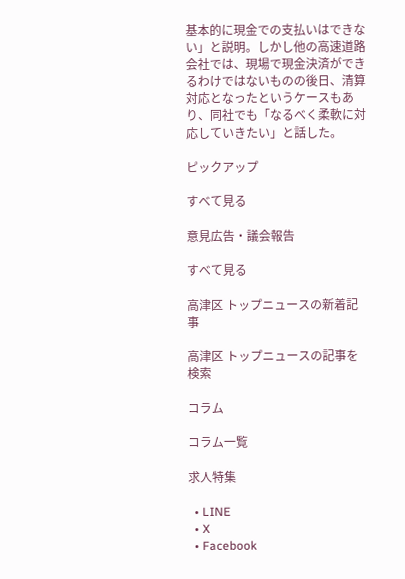基本的に現金での支払いはできない」と説明。しかし他の高速道路会社では、現場で現金決済ができるわけではないものの後日、清算対応となったというケースもあり、同社でも「なるべく柔軟に対応していきたい」と話した。

ピックアップ

すべて見る

意見広告・議会報告

すべて見る

高津区 トップニュースの新着記事

高津区 トップニュースの記事を検索

コラム

コラム一覧

求人特集

  • LINE
  • X
  • Facebook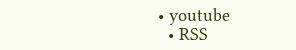• youtube
  • RSS